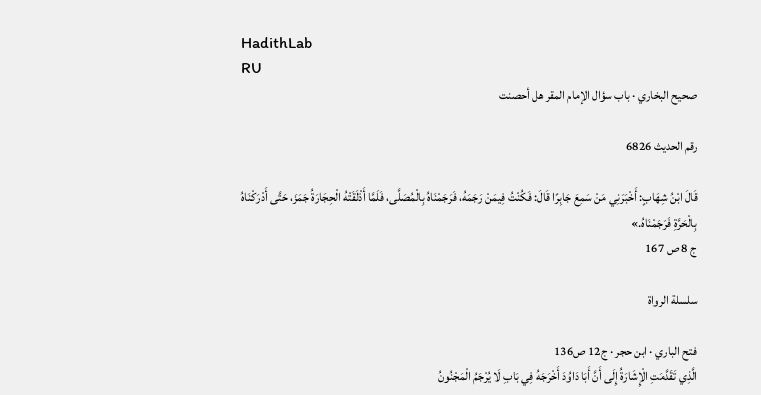HadithLab
RU
صحيح البخاري · باب سؤال الإمام المقر هل أحصنت

رقم الحديث 6826

قَالَ ابْنُ شِهَابٍ: أَخْبَرَنِي مَنْ سَمِعَ جَابِرًا قَالَ: فَكُنْتُ فِيمَنْ رَجَمَهُ، فَرَجَمْنَاهُ بِالْمُصَلَّى، فَلَمَّا أَذْلَقَتْهُ الْحِجَارَةُ جَمَزَ، حَتَّى أَدْرَكْنَاهُ بِالْحَرَّةِ فَرَجَمْنَاهُ.»
ج 8 ص 167

سلسلة الرواة

فتح الباري · ابن حجر · ج12 ص136
الَّذِي تَقَدَّمَتِ الْإِشَارَةُ إِلَى أَنَّ أَبَا دَاوُدَ أَخْرَجَهُ فِي بَابِ لَا يُرْجَمُ الْمَجْنُونُ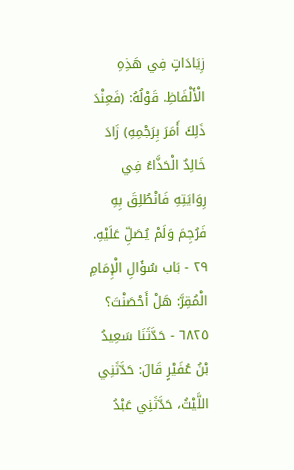زِيَادَاتٍ فِي هَذِهِ الْأَلْفَاظِ. قَوْلُهُ: (فَعِنْدَ ذَلِكَ أَمَرَ بِرَجْمِهِ) زَادَ خَالِدٌ الْحَذَّاءُ فِي رِوَايَتِهِ فَانْطُلِقَ بِهِ فَرُجِمَ وَلَمْ يُصَلِّ عَلَيْهِ. ٢٩ - بَاب سُؤَالِ الْإِمَامِ الْمُقِرَّ: هَلْ أَحْصَنْتَ؟ ٦٨٢٥ - حَدَّثَنَا سَعِيدُ بْنُ عُفَيْرٍ قَالَ: حَدَّثَنِي اللَّيْثُ، حَدَّثَنِي عَبْدُ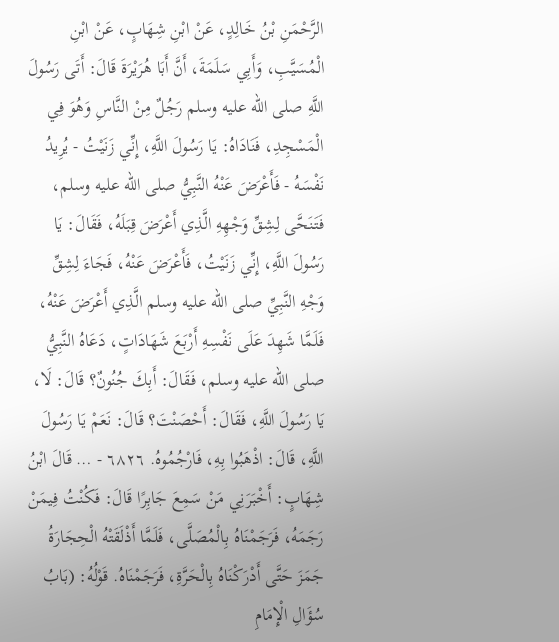الرَّحْمَنِ بْنُ خَالِدٍ، عَنْ ابْنِ شِهَابٍ، عَنْ ابْنِ الْمُسَيَّبِ، وَأَبِي سَلَمَةَ، أَنَّ أَبَا هُرَيْرَةَ قَالَ: أَتَى رَسُولَ اللَّهِ صلى الله عليه وسلم رَجُلٌ مِنْ النَّاسِ وَهُوَ فِي الْمَسْجِدِ، فَنَادَاهُ: يَا رَسُولَ اللَّهِ، إِنِّي زَنَيْتُ - يُرِيدُ نَفْسَهُ - فَأَعْرَضَ عَنْهُ النَّبِيُّ صلى الله عليه وسلم، فَتَنَحَّى لِشِقِّ وَجْهِهِ الَّذِي أَعْرَضَ قِبَلَهُ، فَقَالَ: يَا رَسُولَ اللَّهِ، إِنِّي زَنَيْتُ، فَأَعْرَضَ عَنْهُ، فَجَاءَ لِشِقِّ وَجْهِ النَّبِيِّ صلى الله عليه وسلم الَّذِي أَعْرَضَ عَنْهُ، فَلَمَّا شَهِدَ عَلَى نَفْسِهِ أَرْبَعَ شَهَادَاتٍ، دَعَاهُ النَّبِيُّ صلى الله عليه وسلم، فَقَالَ: أَبِكَ جُنُونٌ؟ قَالَ: لَا، يَا رَسُولَ اللَّهِ، فَقَالَ: أَحْصَنْتَ؟ قَالَ: نَعَمْ يَا رَسُولَ اللَّهِ، قَالَ: اذْهَبُوا بِهِ، فَارْجُمُوهُ. ٦٨٢٦ - … قَالَ ابْنُ شِهَابٍ: أَخْبَرَنِي مَنْ سَمِعَ جَابِرًا قَالَ: فَكُنْتُ فِيمَنْ رَجَمَهُ، فَرَجَمْنَاهُ بِالْمُصَلَّى، فَلَمَّا أَذْلَقَتْهُ الْحِجَارَةُ جَمَزَ حَتَّى أَدْرَكْنَاهُ بِالْحَرَّةِ، فَرَجَمْنَاهُ. قَوْلُهُ: (بَابُ سُؤَالِ الْإِمَامِ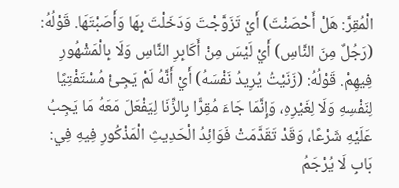الْمُقِرَّ: هَلْ أَحْصَنْتَ) أَيْ تَزَوَّجْتَ وَدَخَلْتَ بِهَا وَأَصَبْتَهَا. قَوْلُهُ: (رَجُلٌ مِنَ النَّاسِ) أَيْ لَيْسَ مِنْ أَكَابِرِ النَّاسِ وَلَا بِالْمَشْهُورِ فِيهِمْ. قَوْلُهُ: (زَنَيْتُ يُرِيدُ نَفْسَهُ) أَيْ أَنَّهُ لَمْ يَجِئْ مُسْتَفْتِيًا لِنَفْسِهِ وَلَا لِغَيْرِهِ، وَإِنَّمَا جَاءَ مُقِرًّا بِالزِّنَا لِيَفْعَلَ مَعَهُ مَا يَجِبُ عَلَيْهِ شَرْعًا، وَقَدْ تَقَدَّمَتْ فَوَائِدُ الْحَدِيثِ الْمَذْكُورِ فِيهِ فِي: بَابِ لَا يُرْجَمُ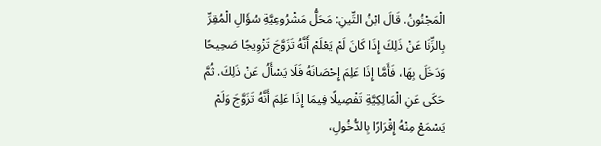الْمَجْنُونُ. قَالَ ابْنُ التِّينِ: مَحَلُّ مَشْرُوعِيَّةِ سُؤَالِ الْمُقِرِّ بِالزِّنَا عَنْ ذَلِكَ إِذَا كَانَ لَمْ يَعْلَمْ أَنَّهُ تَزَوَّجَ تَزْوِيجًا صَحِيحًا وَدَخَلَ بِهَا، فَأَمَّا إِذَا عَلِمَ إِحْصَانَهُ فَلَا يَسْأَلُ عَنْ ذَلِكَ. ثُمَّ حَكَى عَنِ الْمَالِكِيَّةِ تَفْصِيلًا فِيمَا إِذَا عَلِمَ أَنَّهُ تَزَوَّجَ وَلَمْ يَسْمَعْ مِنْهُ إِقْرَارًا بِالدُّخُولِ،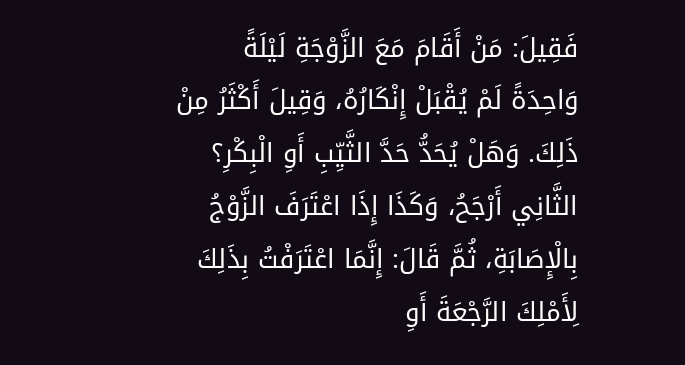فَقِيلَ: مَنْ أَقَامَ مَعَ الزَّوْجَةِ لَيْلَةً وَاحِدَةً لَمْ يُقْبَلْ إِنْكَارُهُ، وَقِيلَ أَكْثَرُ مِنْ ذَلِكَ. وَهَلْ يُحَدُّ حَدَّ الثَّيِّبِ أَوِ الْبِكْرِ؟ الثَّانِي أَرْجَحُ، وَكَذَا إِذَا اعْتَرَفَ الزَّوْجُ بِالْإِصَابَةِ، ثُمَّ قَالَ: إِنَّمَا اعْتَرَفْتُ بِذَلِكَ لِأَمْلِكَ الرَّجْعَةَ أَوِ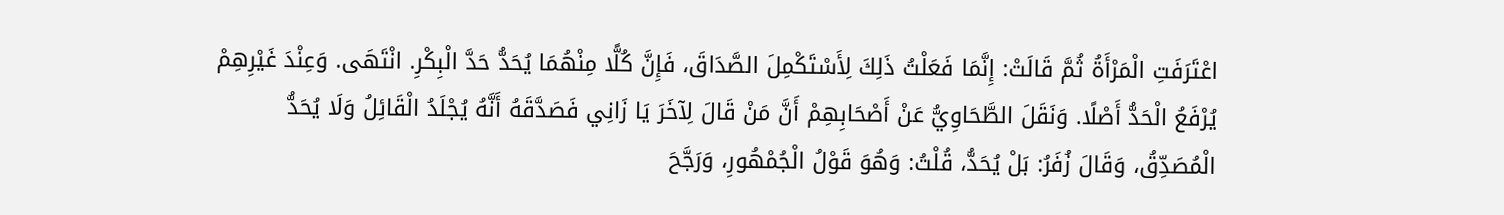اعْتَرَفَتِ الْمَرْأَةُ ثُمَّ قَالَتْ: إِنَّمَا فَعَلْتُ ذَلِكَ لِأَسْتَكْمِلَ الصَّدَاقَ، فَإِنَّ كُلًّا مِنْهُمَا يُحَدُّ حَدَّ الْبِكْرِ. انْتَهَى. وَعِنْدَ غَيْرِهِمْ يُرْفَعُ الْحَدُّ أَصْلًا. وَنَقَلَ الطَّحَاوِيُّ عَنْ أَصْحَابِهِمْ أَنَّ مَنْ قَالَ لِآخَرَ يَا زَانِي فَصَدَّقَهُ أَنَّهُ يُجْلَدُ الْقَائِلُ وَلَا يُحَدُّ الْمُصَدِّقُ، وَقَالَ زُفَرُ: بَلْ يُحَدُّ، قُلْتُ: وَهُوَ قَوْلُ الْجُمْهُورِ، وَرَجَّحَ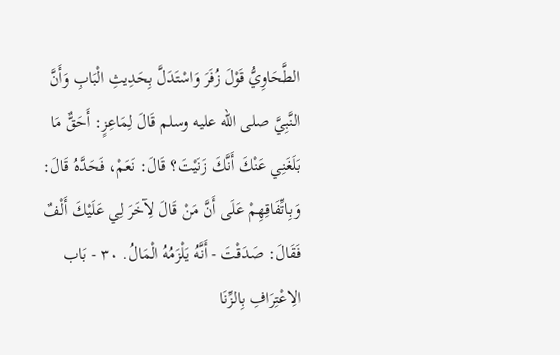الطَّحَاوِيُّ قَوْلَ زُفَرَ وَاسْتَدَلَّ بِحَدِيثِ الْبَابِ وَأَنَّ النَّبِيَّ صلى الله عليه وسلم قَالَ لِمَاعِزٍ: أَحَقٌّ مَا بَلَغَنِي عَنْكَ أَنَّكَ زَنَيْتَ؟ قَالَ: نَعَمْ، فَحَدَّهُ قَالَ: وَبِاتِّفَاقِهِمْ عَلَى أَنَّ مَنْ قَالَ لِآخَرَ لِي عَلَيْكَ أَلْفٌ فَقَالَ: صَدَقْتَ - أَنَّهُ يَلْزَمُهُ الْمَالُ. ٣٠ - بَاب الِاعْتِرَافِ بِالزِّنَا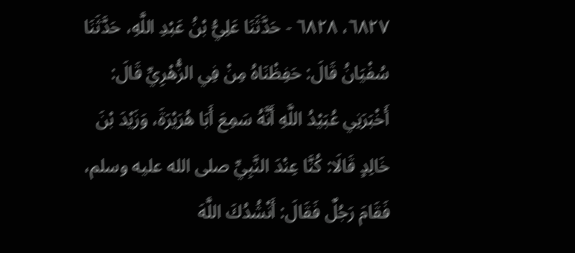٦٨٢٧، ٦٨٢٨ - حَدَّثَنَا عَلِيُّ بْنُ عَبْدِ اللَّهِ، حَدَّثَنَا سُفْيَانُ قَالَ: حَفِظْنَاهُ مِنْ فِي الزُّهْرِيِّ قَالَ: أَخْبَرَنِي عُبَيْدُ اللَّهِ أَنَّهُ سَمِعَ أَبَا هُرَيْرَةَ، وَزَيْدَ بْنَ خَالِدٍ قَالَا: كُنَّا عِنْدَ النَّبِيِّ صلى الله عليه وسلم، فَقَامَ رَجُلٌ فَقَالَ: أَنْشُدُكَ اللَّهَ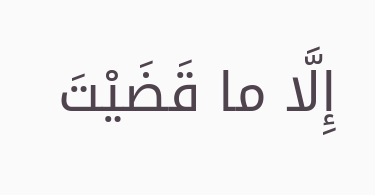إِلَّا ما قَضَيْتَ